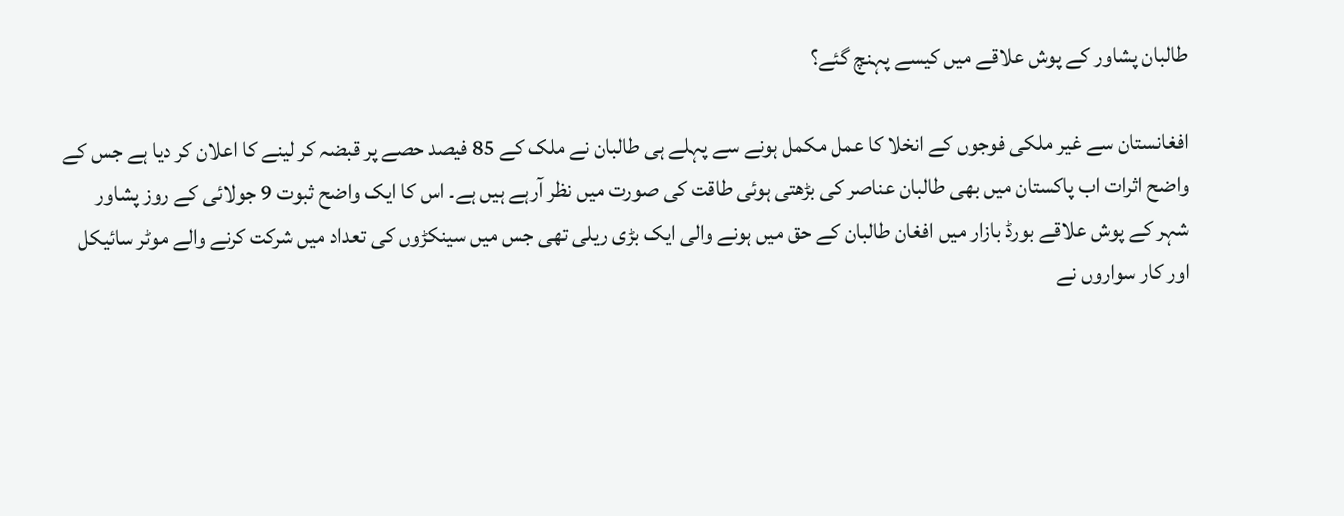طالبان پشاور کے پوش علاقے میں کیسے پہنچ گئے؟

افغانستان سے غیر ملکی فوجوں کے انخلا کا عمل مکمل ہونے سے پہلے ہی طالبان نے ملک کے 85 فیصد حصے پر قبضہ کر لینے کا اعلان کر دیا ہے جس کے واضح اثرات اب پاکستان میں بھی طالبان عناصر کی بڑھتی ہوئی طاقت کی صورت میں نظر آرہے ہیں ہے۔ اس کا ایک واضح ثبوت 9 جولائی کے روز پشاور شہر کے پوش علاقے بورڈ بازار میں افغان طالبان کے حق میں ہونے والی ایک بڑی ریلی تھی جس میں سینکڑوں کی تعداد میں شرکت کرنے والے موٹر سائیکل اور کار سواروں نے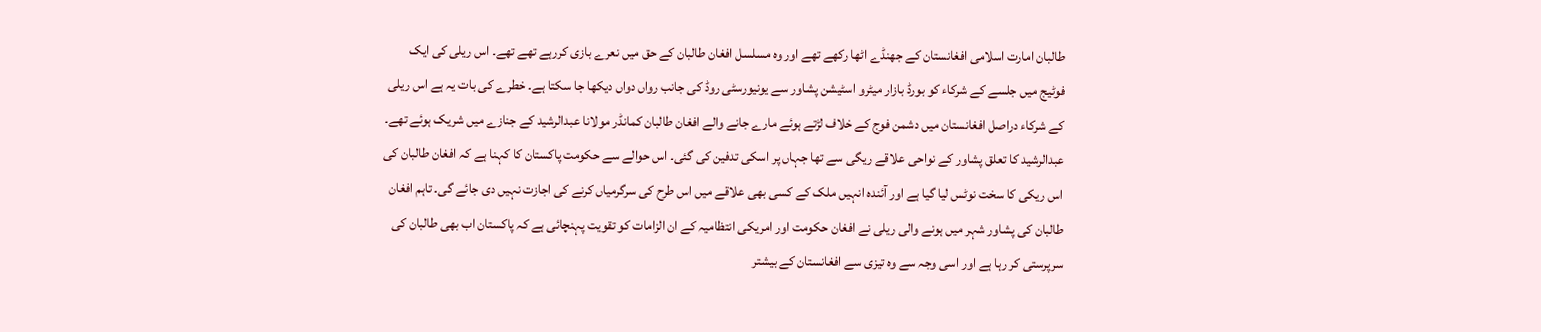طالبان امارت اسلامی افغانستان کے جھنڈے اٹھا رکھے تھے اور وہ مسلسل افغان طالبان کے حق میں نعرے بازی کررہے تھے تھے۔ اس ریلی کی ایک فوٹیج میں جلسے کے شرکاء کو بورڈ بازار میٹرو اسٹیشن پشاور سے یونیورسٹی روڈ کی جانب رواں دواں دیکھا جا سکتا ہے۔ خطرے کی بات یہ ہے اس ریلی کے شرکاء دراصل افغانستان میں دشمن فوج کے خلاف لڑتے ہوئے مارے جانے والے افغان طالبان کمانڈر مولانا عبدالرشید کے جنازے میں شریک ہوئے تھے۔ عبدالرشید کا تعلق پشاور کے نواحی علاقے ریگی سے تھا جہاں پر اسکی تدفین کی گئی۔ اس حوالے سے حکومت پاکستان کا کہنا ہے کہ افغان طالبان کی اس ریکی کا سخت نوٹس لیا گیا ہے اور آئندہ انہیں ملک کے کسی بھی علاقے میں اس طرح کی سرگرمیاں کرنے کی اجازت نہیں دی جائے گی۔ تاہم افغان طالبان کی پشاور شہر میں ہونے والی ریلی نے افغان حکومت اور امریکی انتظامیہ کے ان الزامات کو تقویت پہنچائی ہے کہ پاکستان اب بھی طالبان کی سرپرستی کر رہا ہے اور اسی وجہ سے وہ تیزی سے افغانستان کے بیشتر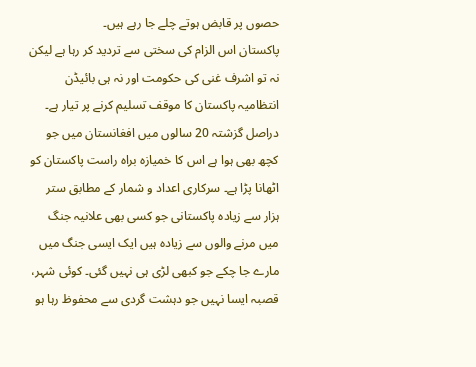حصوں پر قابض ہوتے چلے جا رہے ہیں۔
پاکستان اس الزام کی سختی سے تردید کر رہا ہے لیکن نہ تو اشرف غنی کی حکومت اور نہ ہی بائیڈن انتظامیہ پاکستان کا موقف تسلیم کرنے پر تیار ہے۔ دراصل گزشتہ 20 سالوں میں افغانستان میں جو کچھ بھی ہوا ہے اس کا خمیازہ براہ راست پاکستان کو اٹھانا پڑا ہے۔ سرکاری اعداد و شمار کے مطابق ستر ہزار سے زیادہ پاکستانی جو کسی بھی علانیہ جنگ میں مرنے والوں سے زیادہ ہیں ایک ایسی جنگ میں مارے جا چکے جو کبھی لڑی ہی نہیں گئی۔ کوئی شہر، قصبہ ایسا نہیں جو دہشت گردی سے محفوظ رہا ہو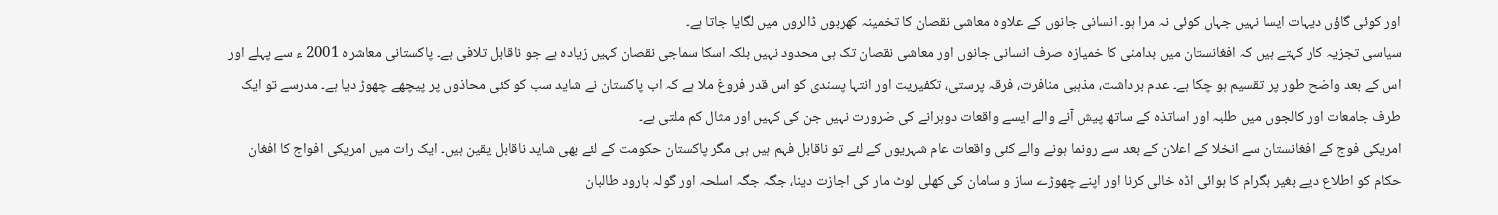اور کوئی گاؤں دیہات ایسا نہیں جہاں کوئی نہ مرا ہو۔ انسانی جانوں کے علاوہ معاشی نقصان کا تخمینہ کھربوں ڈالروں میں لگایا جاتا ہے۔
سیاسی تجزیہ کار کہتے ہیں کہ افغانستان میں بدامنی کا خمیازہ صرف انسانی جانوں اور معاشی نقصان تک ہی محدود نہیں بلکہ اسکا سماجی نقصان کہیں زیادہ ہے جو ناقابل تلافی ہے۔ پاکستانی معاشرہ 2001 ء سے پہلے اور اس کے بعد واضح طور پر تقسیم ہو چکا ہے۔ عدم برداشت، مذہبی منافرت، فرقہ پرستی، تکفیریت اور انتہا پسندی کو اس قدر فروغ ملا ہے کہ اب پاکستان نے شاید سب کو کئی محاذوں پر پیچھے چھوڑ دیا ہے۔ مدرسے تو ایک طرف جامعات اور کالجوں میں طلبہ اور اساتذہ کے ساتھ پیش آنے والے ایسے واقعات دوہرانے کی ضرورت نہیں جن کی کہیں اور مثال کم ملتی ہے۔
امریکی فوج کے افغانستان سے انخلا کے اعلان کے بعد سے رونما ہونے والے کئی واقعات عام شہریوں کے لئے تو ناقابل فہم ہیں ہی مگر پاکستان حکومت کے لئے بھی شاید ناقابل یقین ہیں۔ ایک رات میں امریکی افواج کا افغان حکام کو اطلاع دیے بغیر بگرام کا ہوائی اڈہ خالی کرنا اور اپنے چھوڑے ساز و سامان کی کھلی لوٹ مار کی اجازت دینا، جگہ جگہ اسلحہ اور گولہ بارود طالبان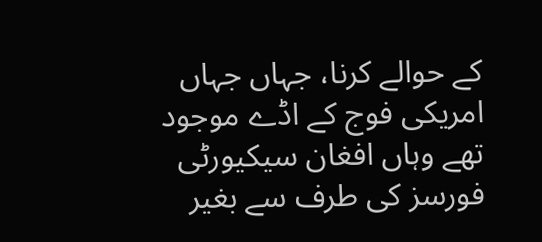کے حوالے کرنا، جہاں جہاں امریکی فوج کے اڈے موجود تھے وہاں افغان سیکیورٹی فورسز کی طرف سے بغیر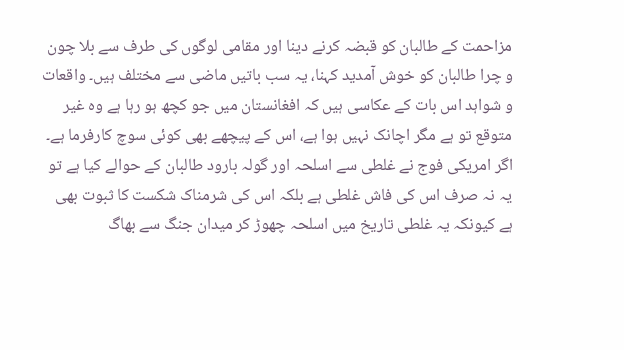مزاحمت کے طالبان کو قبضہ کرنے دینا اور مقامی لوگوں کی طرف سے بلا چون و چرا طالبان کو خوش آمدید کہنا، یہ سب باتیں ماضی سے مختلف ہیں۔ واقعات و شواہد اس بات کے عکاسی ہیں کہ افغانستان میں جو کچھ ہو رہا ہے وہ غیر متوقع تو ہے مگر اچانک نہیں ہوا ہے، اس کے پیچھے بھی کوئی سوچ کارفرما ہے۔ اگر امریکی فوج نے غلطی سے اسلحہ اور گولہ بارود طالبان کے حوالے کیا ہے تو یہ نہ صرف اس کی فاش غلطی ہے بلکہ اس کی شرمناک شکست کا ثبوت بھی ہے کیونکہ یہ غلطی تاریخ میں اسلحہ چھوڑ کر میدان جنگ سے بھاگ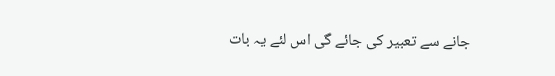جانے سے تعبیر کی جائے گی اس لئے یہ بات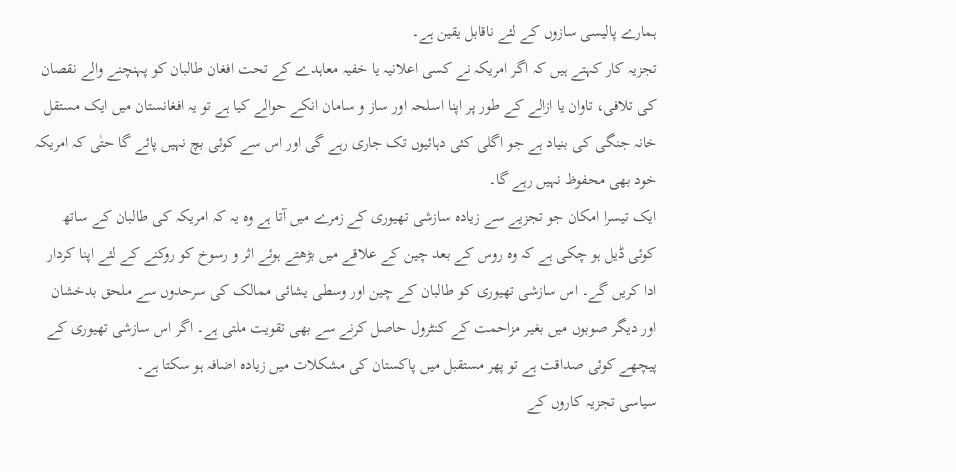ہمارے پالیسی سازوں کے لئے ناقابل یقین ہے۔
تجزیہ کار کہتے ہیں کہ اگر امریکہ نے کسی اعلانیہ یا خفیہ معاہدے کے تحت افغان طالبان کو پہنچنے والے نقصان کی تلافی، تاوان یا ازالے کے طور پر اپنا اسلحہ اور ساز و سامان انکے حوالے کیا ہے تو یہ افغانستان میں ایک مستقل خانہ جنگی کی بنیاد ہے جو اگلی کئی دہائیوں تک جاری رہے گی اور اس سے کوئی بچ نہیں پائے گا حتٰی کہ امریکہ خود بھی محفوظ نہیں رہے گا۔
ایک تیسرا امکان جو تجزیے سے زیادہ سازشی تھیوری کے زمرے میں آتا ہے وہ یہ کہ امریکہ کی طالبان کے ساتھ کوئی ڈیل ہو چکی ہے کہ وہ روس کے بعد چین کے علاقے میں بڑھتے ہوئے اثر و رسوخ کو روکنے کے لئے اپنا کردار ادا کریں گے۔ اس سازشی تھیوری کو طالبان کے چین اور وسطی یشائی ممالک کی سرحدوں سے ملحق بدخشان اور دیگر صوبوں میں بغیر مزاحمت کے کنٹرول حاصل کرنے سے بھی تقویت ملتی ہے۔ اگر اس سازشی تھیوری کے پیچھے کوئی صداقت ہے تو پھر مستقبل میں پاکستان کی مشکلات میں زیادہ اضافہ ہو سکتا ہے۔
سیاسی تجزیہ کاروں کے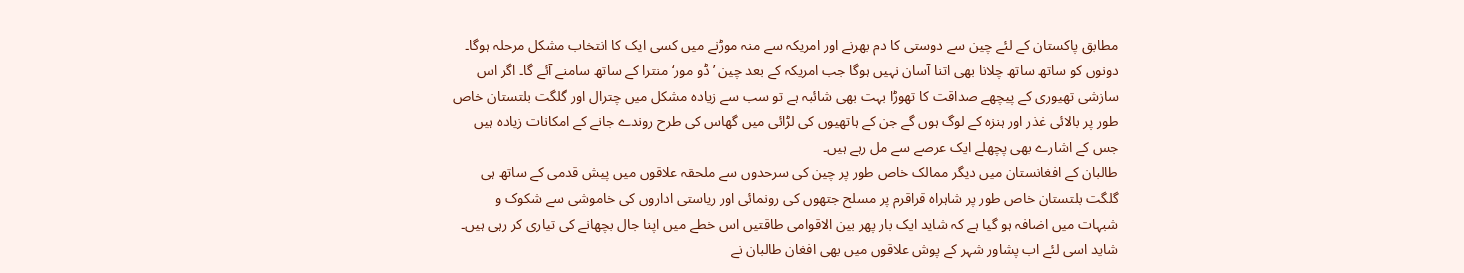مطابق پاکستان کے لئے چین سے دوستی کا دم بھرنے اور امریکہ سے منہ موڑنے میں کسی ایک کا انتخاب مشکل مرحلہ ہوگا۔ دونوں کو ساتھ ساتھ چلانا بھی اتنا آسان نہیں ہوگا جب امریکہ کے بعد چین ’ڈو مور‘ منترا کے ساتھ سامنے آئے گا۔ اگر اس سازشی تھیوری کے پیچھے صداقت کا تھوڑا بہت بھی شائبہ ہے تو سب سے زیادہ مشکل میں چترال اور گلگت بلتستان خاص طور پر بالائی غذر اور ہنزہ کے لوگ ہوں گے جن کے ہاتھیوں کی لڑائی میں گھاس کی طرح روندے جانے کے امکانات زیادہ ہیں جس کے اشارے بھی پچھلے ایک عرصے سے مل رہے ہیں۔
طالبان کے افغانستان میں دیگر ممالک خاص طور پر چین کی سرحدوں سے ملحقہ علاقوں میں پیش قدمی کے ساتھ ہی گلگت بلتستان خاص طور پر شاہراہ قراقرم پر مسلح جتھوں کی رونمائی اور ریاستی اداروں کی خاموشی سے شکوک و شبہات میں اضافہ ہو گیا ہے کہ شاید ایک بار پھر بین الاقوامی طاقتیں اس خطے میں اپنا جال بچھانے کی تیاری کر رہی ہیں۔ شاید اسی لئے اب پشاور شہر کے پوش علاقوں میں بھی افغان طالبان نے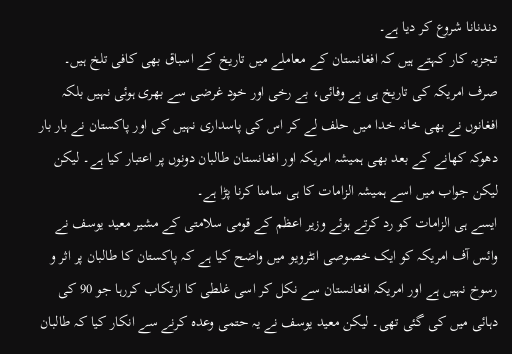دندنانا شروع کر دیا ہے۔
تجزیہ کار کہتے ہیں کہ افغانستان کے معاملے میں تاریخ کے اسباق بھی کافی تلخ ہیں۔ صرف امریکہ کی تاریخ ہی بے وفائی، بے رخی اور خود غرضی سے بھری ہوئی نہیں بلکہ افغانوں نے بھی خانہ خدا میں حلف لے کر اس کی پاسداری نہیں کی اور پاکستان نے بار بار دھوکہ کھانے کے بعد بھی ہمیشہ امریکہ اور افغانستان طالبان دونوں پر اعتبار کیا ہے۔ لیکن لیکن جواب میں اسے ہمیشہ الزامات کا ہی سامنا کرنا پڑا ہے۔
ایسے ہی الزامات کو رد کرتے ہوئے وزیر اعظم کے قومی سلامتی کے مشیر معید یوسف نے وائس آف امریکہ کو ایک خصوصی انٹرویو میں واضح کیا ہے کہ پاکستان کا طالبان پر اثر و رسوخ نہیں ہے اور امریکہ افغانستان سے نکل کر اسی غلطی کا ارتکاب کررہا جو 90 کی دہائی میں کی گئی تھی۔ لیکن معید یوسف نے یہ حتمی وعدہ کرنے سے انکار کیا کہ طالبان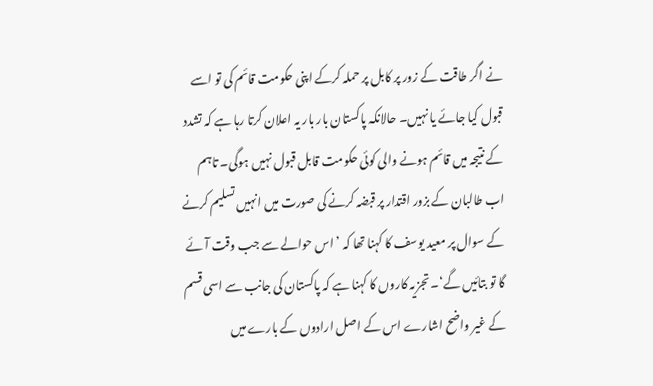نے اگر طاقت کے زور پر کابل پر حملہ کرکے اپنی حکومت قائم کی تو اسے قبول کیا جائے یا نہیں۔ حالانکہ پاکستان بار بار یہ اعلان کرتا رہا ہے کہ تشدد کے نتیجہ میں قائم ہونے والی کوئی حکومت قابل قبول نہیں ہوگی۔ تاہم اب طالبان کے بزور اقتدار پر قبضہ کرنے کی صورت میں انہیں تسلیم کرنے کے سوال پر معید یوسف کا کہنا تھا کہ ’ اس حوالے سے جب وقت آئے گا تو بتائیں گے‘۔ تجزیہ کاروں کا کہنا ہے کہ پاکستان کی جانب سے اسی قسم کے غیر واضح اشارے اس کے اصل ارادوں کے بارے میں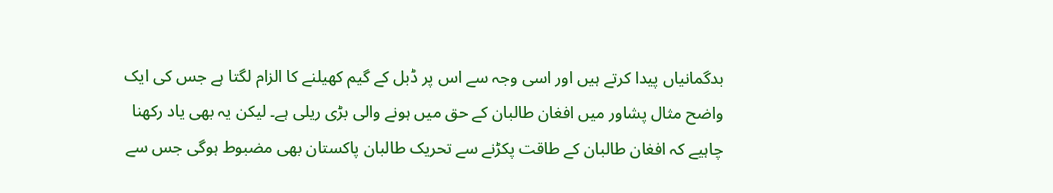بدگمانیاں پیدا کرتے ہیں اور اسی وجہ سے اس پر ڈبل کے گیم کھیلنے کا الزام لگتا ہے جس کی ایک واضح مثال پشاور میں افغان طالبان کے حق میں ہونے والی بڑی ریلی ہے۔ لیکن یہ بھی یاد رکھنا چاہیے کہ افغان طالبان کے طاقت پکڑنے سے تحریک طالبان پاکستان بھی مضبوط ہوگی جس سے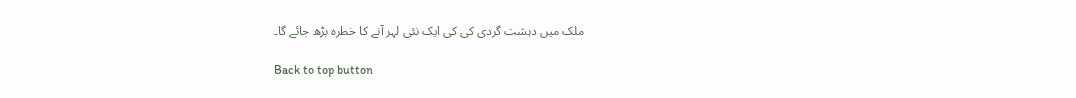ملک میں دہشت گردی کی کی ایک نئی لہر آنے کا خطرہ بڑھ جائے گا۔

Back to top button